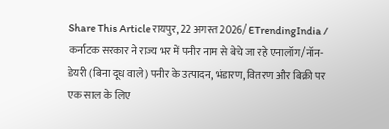Share This Article रायपुर, 22 अगस्त 2026/ ETrendingIndia / कर्नाटक सरकार ने राज्य भर में पनीर नाम से बेचे जा रहे एनालॉग/नॉन-डेयरी (बिना दूध वाले) पनीर के उत्पादन, भंडारण, वितरण और बिक्री पर एक साल के लिए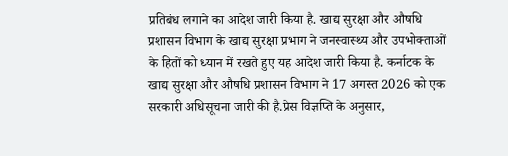प्रतिबंध लगाने का आदेश जारी किया है. खाद्य सुरक्षा और औषधि प्रशासन विभाग के खाद्य सुरक्षा प्रभाग ने जनस्वास्थ्य और उपभोक्ताओं के हितों को ध्यान में रखते हुए यह आदेश जारी किया है. कर्नाटक के खाद्य सुरक्षा और औषधि प्रशासन विभाग ने 17 अगस्त 2026 को एक सरकारी अधिसूचना जारी की है.प्रेस विज्ञप्ति के अनुसार,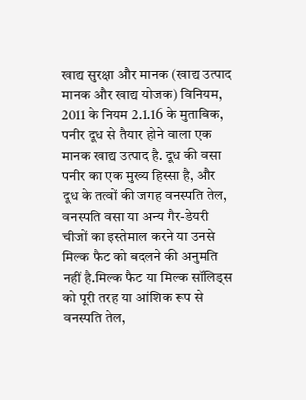खाद्य सुरक्षा और मानक (खाद्य उत्पाद मानक और खाद्य योजक) विनियम, 2011 के नियम 2.1.16 के मुताबिक, पनीर दूध से तैयार होने वाला एक मानक खाद्य उत्पाद है. दूध की वसा पनीर का एक मुख्य हिस्सा है, और दूध के तत्वों की जगह वनस्पति तेल, वनस्पति वसा या अन्य गैर-डेयरी चीजों का इस्तेमाल करने या उनसे मिल्क फैट को बदलने की अनुमति नहीं है.मिल्क फैट या मिल्क सॉलिड्स को पूरी तरह या आंशिक रूप से वनस्पति तेल,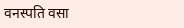वनस्पति वसा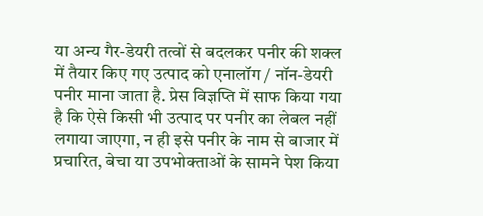या अन्य गैर-डेयरी तत्वों से बदलकर पनीर की शक्ल में तैयार किए गए उत्पाद को एनालॉग / नॉन-डेयरी पनीर माना जाता है. प्रेस विज्ञप्ति में साफ किया गया है कि ऐसे किसी भी उत्पाद पर पनीर का लेबल नहीं लगाया जाएगा, न ही इसे पनीर के नाम से बाजार में प्रचारित, बेचा या उपभोक्ताओं के सामने पेश किया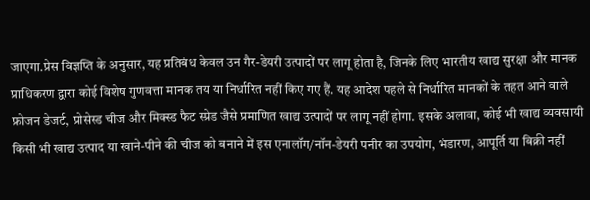जाएगा.प्रेस विज्ञप्ति के अनुसार, यह प्रतिबंध केवल उन गैर-डेयरी उत्पादों पर लागू होता है, जिनके लिए भारतीय खाद्य सुरक्षा और मानक प्राधिकरण द्वारा कोई विशेष गुणवत्ता मानक तय या निर्धारित नहीं किए गए हैं. यह आदेश पहले से निर्धारित मानकों के तहत आने वाले फ्रोजन डेजर्ट, प्रोसेस्ड चीज और मिक्स्ड फैट स्प्रेड जैसे प्रमाणित खाद्य उत्पादों पर लागू नहीं होगा. इसके अलावा, कोई भी खाद्य व्यवसायी किसी भी खाद्य उत्पाद या खाने-पीने की चीज को बनाने में इस एनालॉग/नॉन-डेयरी पनीर का उपयोग, भंडारण, आपूर्ति या बिक्री नहीं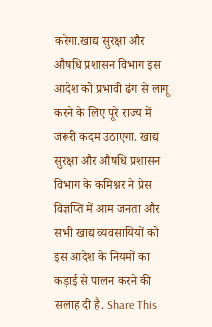करेगा.खाद्य सुरक्षा और औषधि प्रशासन विभाग इस आदेश को प्रभावी ढंग से लागू करने के लिए पूरे राज्य में जरूरी कदम उठाएगा. खाद्य सुरक्षा और औषधि प्रशासन विभाग के कमिश्नर ने प्रेस विज्ञप्ति में आम जनता और सभी खाद्य व्यवसायियों को इस आदेश के नियमों का कड़ाई से पालन करने की सलाह दी है. Share This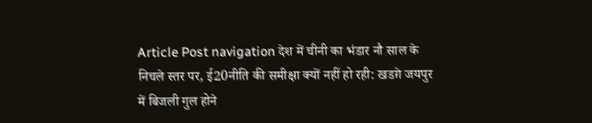Article Post navigation देश में चीनी का भंडार नौ साल के निचले स्तर पर, ई20नीति की समीक्षा क्यों नहीं हो रही: खडग़े जयपुर में बिजली गुल होने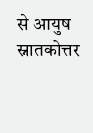से आयुष स्नातकोत्तर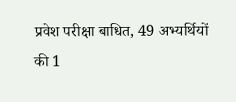प्रवेश परीक्षा बाधित, 49 अभ्यर्थियों की 1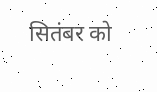सितंबर को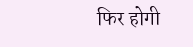फिर होगी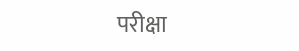परीक्षा